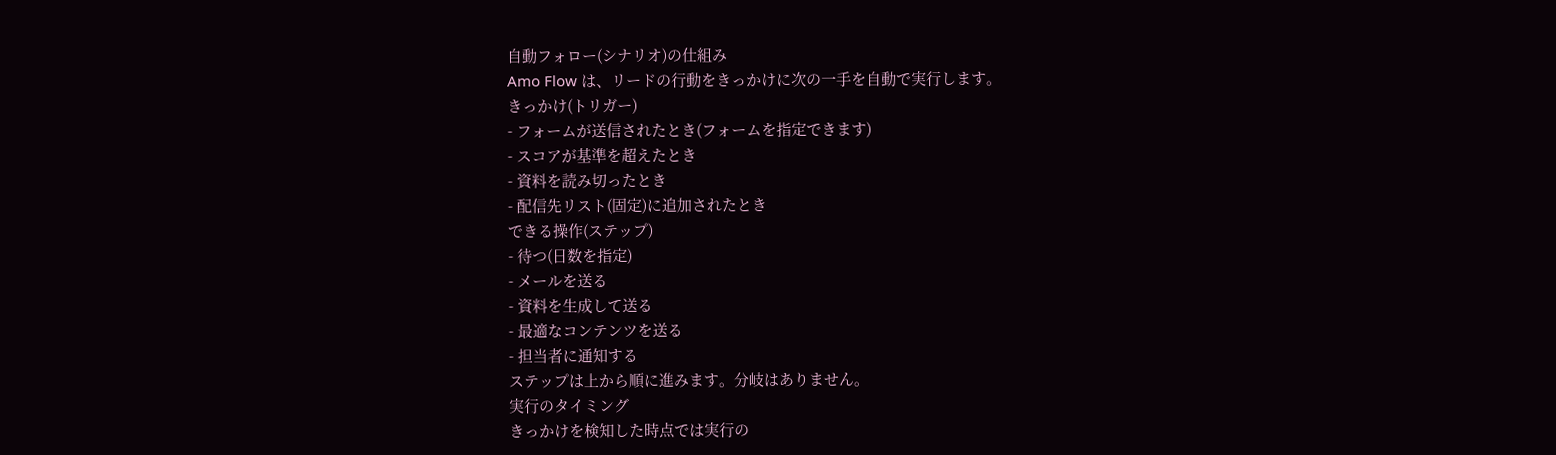自動フォロー(シナリオ)の仕組み
Amo Flow は、リードの行動をきっかけに次の一手を自動で実行します。
きっかけ(トリガー)
- フォームが送信されたとき(フォームを指定できます)
- スコアが基準を超えたとき
- 資料を読み切ったとき
- 配信先リスト(固定)に追加されたとき
できる操作(ステップ)
- 待つ(日数を指定)
- メールを送る
- 資料を生成して送る
- 最適なコンテンツを送る
- 担当者に通知する
ステップは上から順に進みます。分岐はありません。
実行のタイミング
きっかけを検知した時点では実行の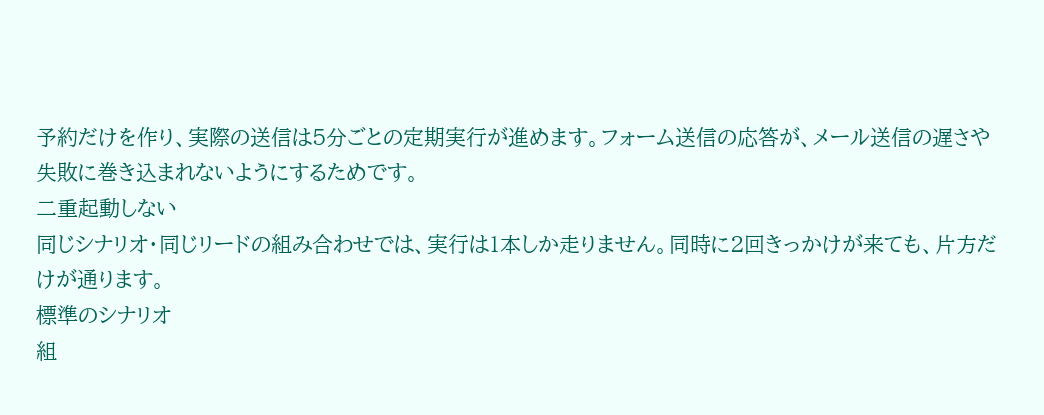予約だけを作り、実際の送信は5分ごとの定期実行が進めます。フォーム送信の応答が、メール送信の遅さや失敗に巻き込まれないようにするためです。
二重起動しない
同じシナリオ・同じリードの組み合わせでは、実行は1本しか走りません。同時に2回きっかけが来ても、片方だけが通ります。
標準のシナリオ
組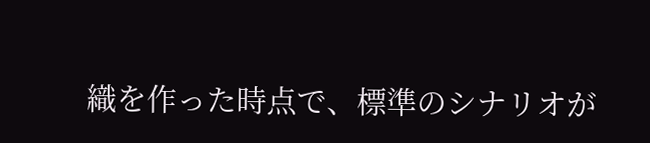織を作った時点で、標準のシナリオが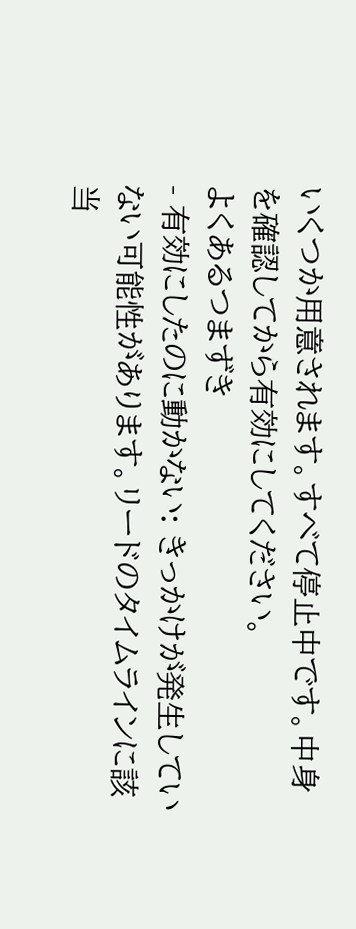いくつか用意されます。すべて停止中です。中身を確認してから有効にしてください。
よくあるつまずき
- 有効にしたのに動かない: きっかけが発生していない可能性があります。リードのタイムラインに該当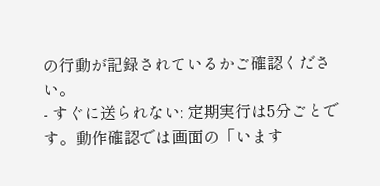の行動が記録されているかご確認ください。
- すぐに送られない: 定期実行は5分ごとです。動作確認では画面の「います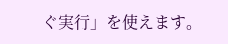ぐ実行」を使えます。